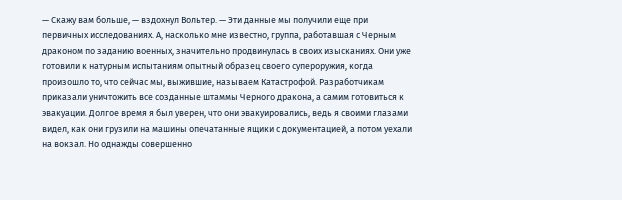— Скажу вам больше, — вздохнул Вольтер. — Эти данные мы получили еще при первичных исследованиях. А, насколько мне известно, группа, работавшая с Черным драконом по заданию военных, значительно продвинулась в своих изысканиях. Они уже готовили к натурным испытаниям опытный образец своего супероружия, когда произошло то, что сейчас мы, выжившие, называем Катастрофой. Разработчикам приказали уничтожить все созданные штаммы Черного дракона, а самим готовиться к эвакуации. Долгое время я был уверен, что они эвакуировались, ведь я своими глазами видел, как они грузили на машины опечатанные ящики с документацией, а потом уехали на вокзал. Но однажды совершенно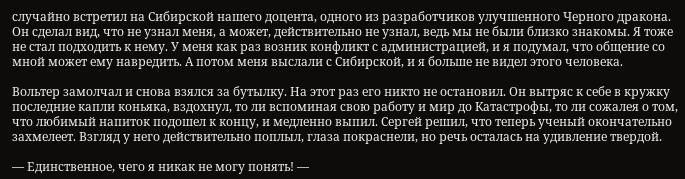случайно встретил на Сибирской нашего доцента, одного из разработчиков улучшенного Черного дракона. Он сделал вид, что не узнал меня, а может, действительно не узнал, ведь мы не были близко знакомы. Я тоже не стал подходить к нему. У меня как раз возник конфликт с администрацией, и я подумал, что общение со мной может ему навредить. А потом меня выслали с Сибирской, и я больше не видел этого человека.

Вольтер замолчал и снова взялся за бутылку. На этот раз его никто не остановил. Он вытряс к себе в кружку последние капли коньяка, вздохнул, то ли вспоминая свою работу и мир до Катастрофы, то ли сожалея о том, что любимый напиток подошел к концу, и медленно выпил. Сергей решил, что теперь ученый окончательно захмелеет. Взгляд у него действительно поплыл, глаза покраснели, но речь осталась на удивление твердой.

— Единственное, чего я никак не могу понять! —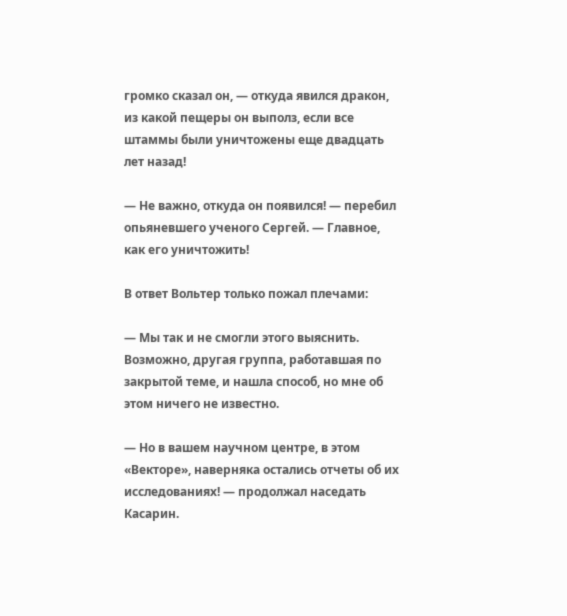громко сказал он, — откуда явился дракон, из какой пещеры он выполз, если все штаммы были уничтожены еще двадцать лет назад!

— Не важно, откуда он появился! — перебил опьяневшего ученого Сергей. — Главное, как его уничтожить!

В ответ Вольтер только пожал плечами:

— Мы так и не смогли этого выяснить. Возможно, другая группа, работавшая по закрытой теме, и нашла способ, но мне об этом ничего не известно.

— Но в вашем научном центре, в этом «Векторе», наверняка остались отчеты об их исследованиях! — продолжал наседать Касарин.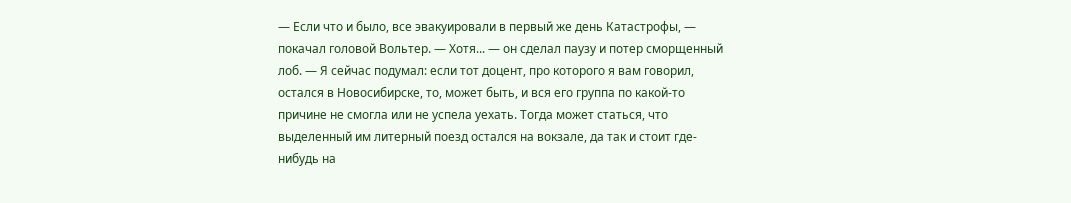— Если что и было, все эвакуировали в первый же день Катастрофы, — покачал головой Вольтер. — Хотя... — он сделал паузу и потер сморщенный лоб. — Я сейчас подумал: если тот доцент, про которого я вам говорил, остался в Новосибирске, то, может быть, и вся его группа по какой-то причине не смогла или не успела уехать. Тогда может статься, что выделенный им литерный поезд остался на вокзале, да так и стоит где-нибудь на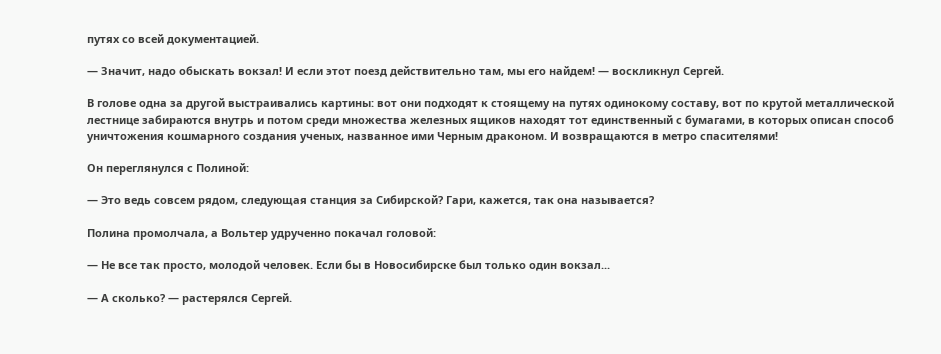путях со всей документацией.

— Значит, надо обыскать вокзал! И если этот поезд действительно там, мы его найдем! — воскликнул Сергей.

В голове одна за другой выстраивались картины: вот они подходят к стоящему на путях одинокому составу, вот по крутой металлической лестнице забираются внутрь и потом среди множества железных ящиков находят тот единственный с бумагами, в которых описан способ уничтожения кошмарного создания ученых, названное ими Черным драконом. И возвращаются в метро спасителями!

Он переглянулся с Полиной:

— Это ведь совсем рядом, следующая станция за Сибирской? Гари, кажется, так она называется?

Полина промолчала, а Вольтер удрученно покачал головой:

— Не все так просто, молодой человек. Если бы в Новосибирске был только один вокзал...

— А сколько? — растерялся Сергей.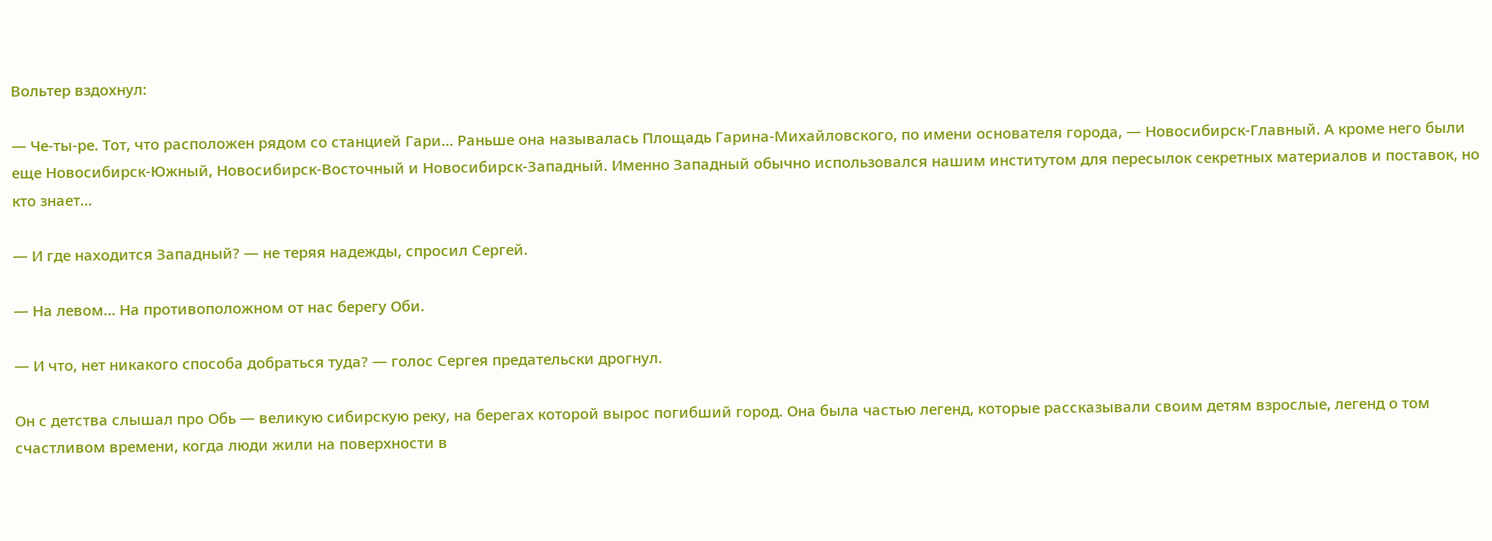Вольтер вздохнул:

— Че-ты-ре. Тот, что расположен рядом со станцией Гари... Раньше она называлась Площадь Гарина-Михайловского, по имени основателя города, — Новосибирск-Главный. А кроме него были еще Новосибирск-Южный, Новосибирск-Восточный и Новосибирск-Западный. Именно Западный обычно использовался нашим институтом для пересылок секретных материалов и поставок, но кто знает...

— И где находится Западный? — не теряя надежды, спросил Сергей.

— На левом... На противоположном от нас берегу Оби.

— И что, нет никакого способа добраться туда? — голос Сергея предательски дрогнул.

Он с детства слышал про Обь — великую сибирскую реку, на берегах которой вырос погибший город. Она была частью легенд, которые рассказывали своим детям взрослые, легенд о том счастливом времени, когда люди жили на поверхности в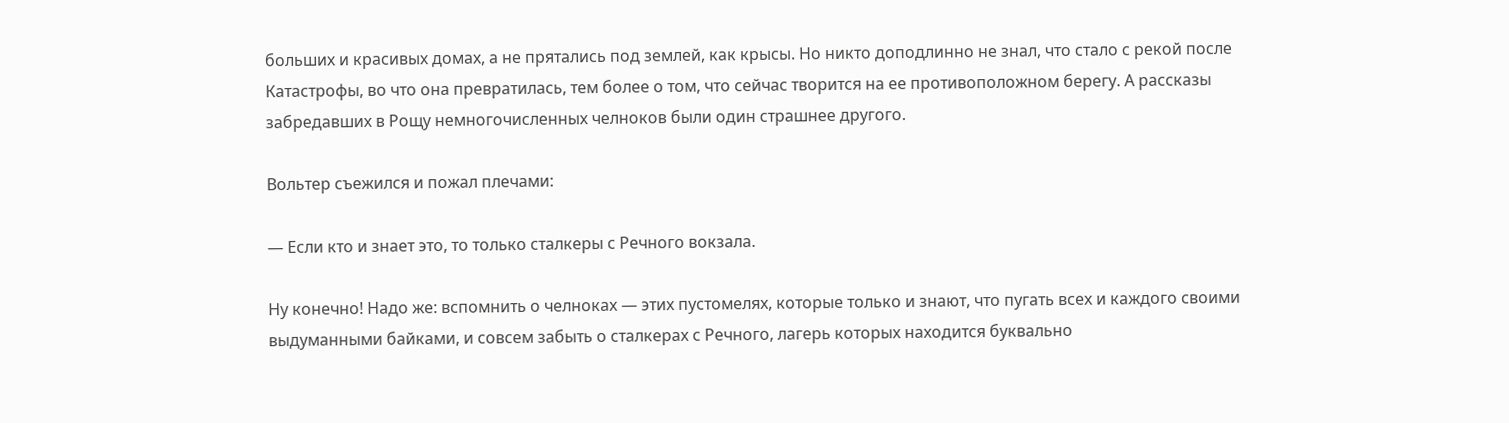больших и красивых домах, а не прятались под землей, как крысы. Но никто доподлинно не знал, что стало с рекой после Катастрофы, во что она превратилась, тем более о том, что сейчас творится на ее противоположном берегу. А рассказы забредавших в Рощу немногочисленных челноков были один страшнее другого.

Вольтер съежился и пожал плечами:

— Если кто и знает это, то только сталкеры с Речного вокзала.

Ну конечно! Надо же: вспомнить о челноках — этих пустомелях, которые только и знают, что пугать всех и каждого своими выдуманными байками, и совсем забыть о сталкерах с Речного, лагерь которых находится буквально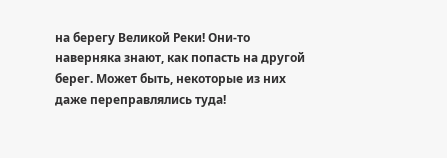на берегу Великой Реки! Они-то наверняка знают, как попасть на другой берег. Может быть, некоторые из них даже переправлялись туда!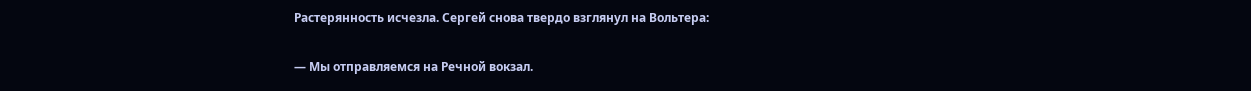Растерянность исчезла. Сергей снова твердо взглянул на Вольтера:

— Мы отправляемся на Речной вокзал.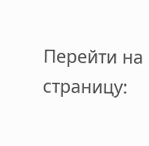Перейти на страницу: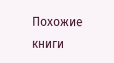Похожие книги